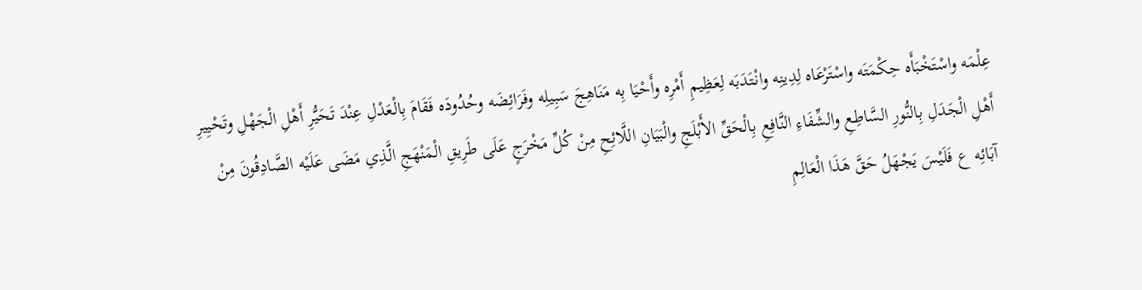عِلْمَه واسْتَخْبَأَه حِكْمَتَه واسْتَرْعَاه لِدِينِه وانْتَدَبَه لِعَظِيمِ أَمْرِه وأَحْيَا بِه مَنَاهِجَ سَبِيلِه وفَرَائِضَه وحُدُودَه فَقَامَ بِالْعَدْلِ عِنْدَ تَحَيُّرِ أَهْلِ الْجَهْلِ وتَحْيِيرِ أَهْلِ الْجَدَلِ بِالنُّورِ السَّاطِعِ والشِّفَاءِ النَّافِعِ بِالْحَقِّ الأَبْلَجِ والْبَيَانِ اللَّائِحِ مِنْ كُلِّ مَخْرَجٍ عَلَى طَرِيقِ الْمَنْهَجِ الَّذِي مَضَى عَلَيْه الصَّادِقُونَ مِنْ آبَائِه ع فَلَيْسَ يَجْهَلُ حَقَّ هَذَا الْعَالِمِ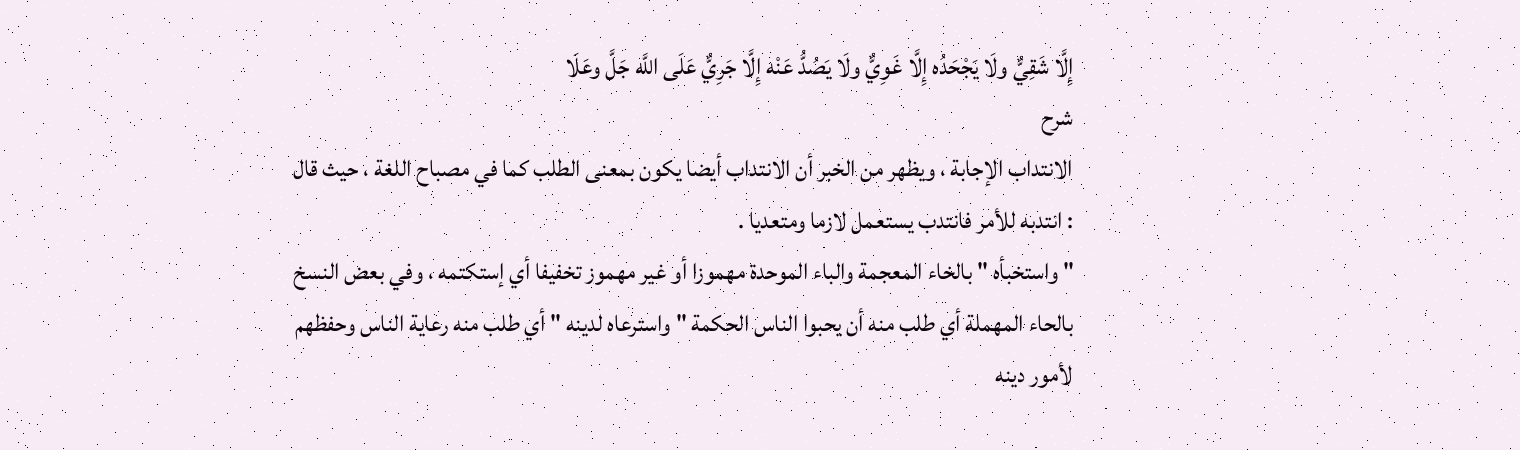إِلَّا شَقِيٌّ ولَا يَجْحَدُه إِلَّا غَوِيٌّ ولَا يَصُدُّ عَنْه إِلَّا جَرِيٌّ عَلَى اللَّه جَلَّ وعَلَا
شرح
الانتداب الإجابة ، ويظهر من الخبر أن الانتداب أيضا يكون بمعنى الطلب كما في مصباح اللغة ، حيث قال : انتدبه للأمر فانتدب يستعمل لازما ومتعديا .
" واستخبأه " بالخاء المعجمة والباء الموحدة مهموزا أو غير مهموز تخفيفا أي إستكتمه ، وفي بعض النسخ بالحاء المهملة أي طلب منه أن يحبوا الناس الحكمة " واسترعاه لدينه " أي طلب منه رعاية الناس وحفظهم لأمور دينه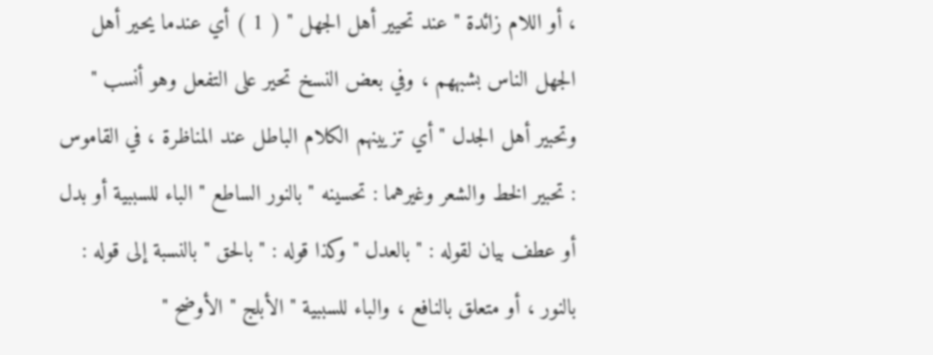، أو اللام زائدة " عند تحيير أهل الجهل " ( 1 ) أي عندما يحير أهل الجهل الناس بشبههم ، وفي بعض النسخ تحير على التفعل وهو أنسب " وتحبير أهل الجدل " أي تزيينهم الكلام الباطل عند المناظرة ، في القاموس : تحبير الخط والشعر وغيرهما : تحسينه " بالنور الساطع " الباء للسببية أو بدل أو عطف بيان لقوله : " بالعدل " وكذا قوله : " بالحق " بالنسبة إلى قوله : بالنور ، أو متعلق بالنافع ، والباء للسببية " الأبلج " الأوضح "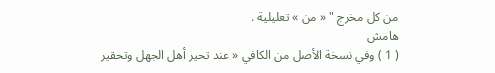من كل مخرج " « من » تعليلية .
هامش
( 1 ) وفي نسخة الأصل من الكافي « عند تحير أهل الجهل وتحقير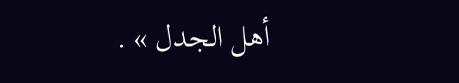أهل الجدل » .